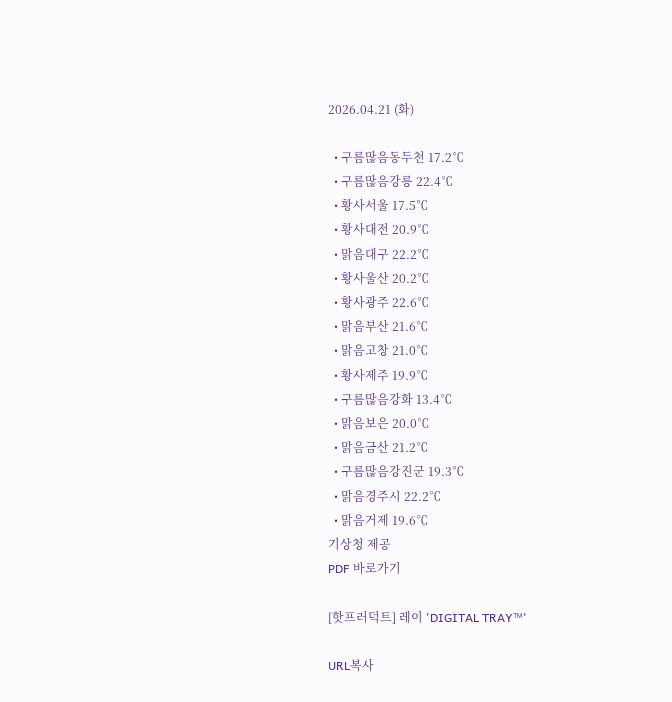2026.04.21 (화)

  • 구름많음동두천 17.2℃
  • 구름많음강릉 22.4℃
  • 황사서울 17.5℃
  • 황사대전 20.9℃
  • 맑음대구 22.2℃
  • 황사울산 20.2℃
  • 황사광주 22.6℃
  • 맑음부산 21.6℃
  • 맑음고창 21.0℃
  • 황사제주 19.9℃
  • 구름많음강화 13.4℃
  • 맑음보은 20.0℃
  • 맑음금산 21.2℃
  • 구름많음강진군 19.3℃
  • 맑음경주시 22.2℃
  • 맑음거제 19.6℃
기상청 제공
PDF 바로가기

[핫프러덕트] 레이 'DIGITAL TRAY™'

URL복사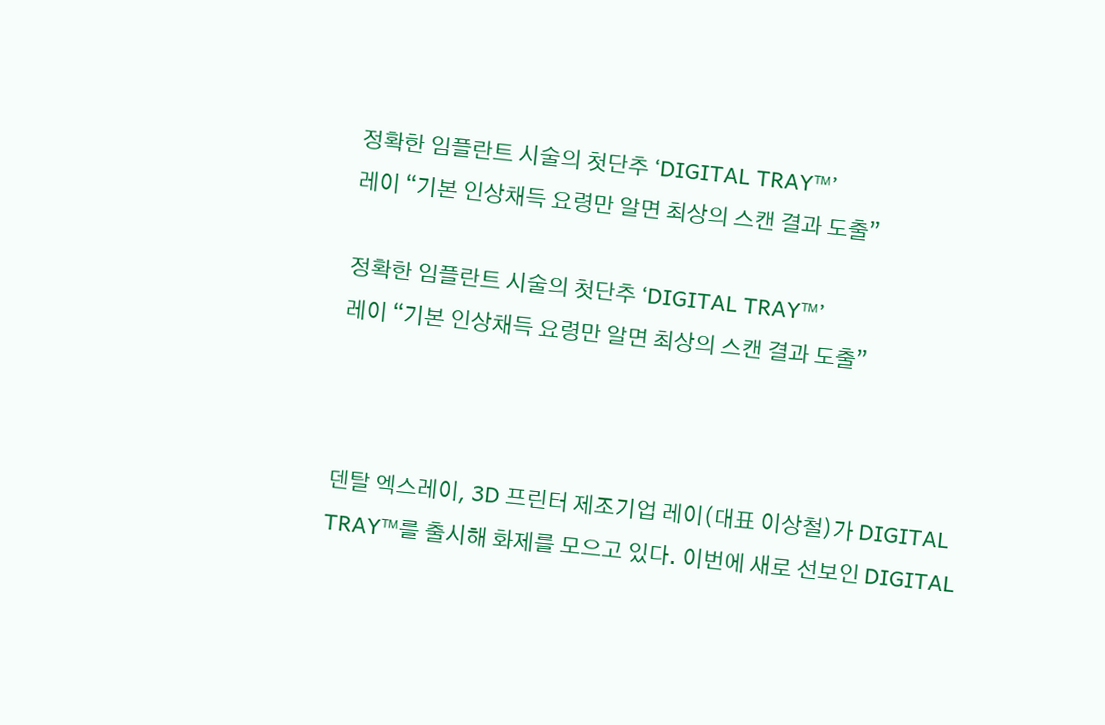정확한 임플란트 시술의 첫단추 ‘DIGITAL TRAY™’
레이 “기본 인상채득 요령만 알면 최상의 스캔 결과 도출”

정확한 임플란트 시술의 첫단추 ‘DIGITAL TRAY™’
레이 “기본 인상채득 요령만 알면 최상의 스캔 결과 도출”



덴탈 엑스레이, 3D 프린터 제조기업 레이(대표 이상철)가 DIGITAL TRAY™를 출시해 화제를 모으고 있다. 이번에 새로 선보인 DIGITAL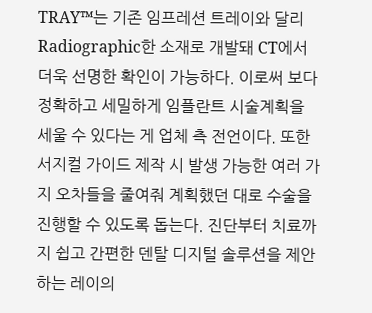TRAY™는 기존 임프레션 트레이와 달리 Radiographic한 소재로 개발돼 CT에서 더욱 선명한 확인이 가능하다. 이로써 보다 정확하고 세밀하게 임플란트 시술계획을 세울 수 있다는 게 업체 측 전언이다. 또한 서지컬 가이드 제작 시 발생 가능한 여러 가지 오차들을 줄여줘 계획했던 대로 수술을 진행할 수 있도록 돕는다. 진단부터 치료까지 쉽고 간편한 덴탈 디지털 솔루션을 제안하는 레이의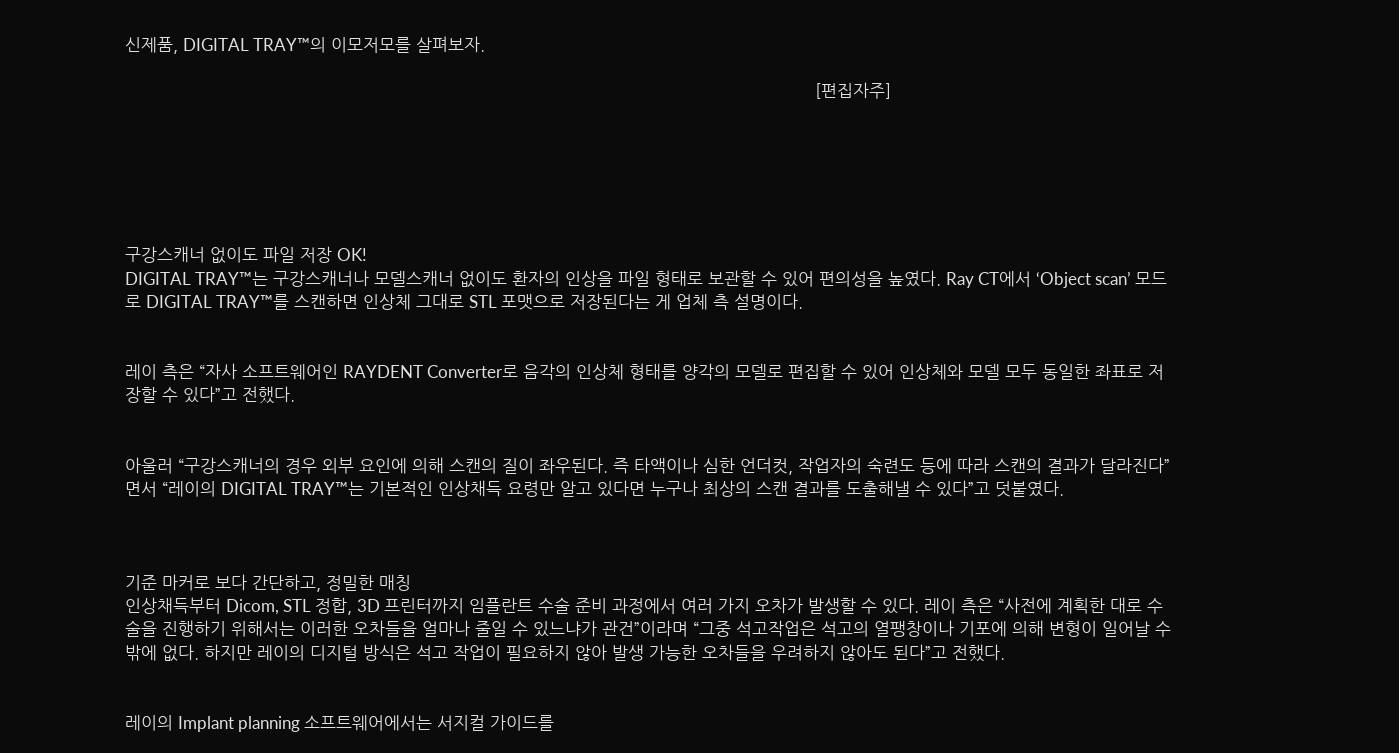신제품, DIGITAL TRAY™의 이모저모를 살펴보자.

                                                                                                                                          [편집자주]






구강스캐너 없이도 파일 저장 OK!
DIGITAL TRAY™는 구강스캐너나 모델스캐너 없이도 환자의 인상을 파일 형태로 보관할 수 있어 편의성을 높였다. Ray CT에서 ‘Object scan’ 모드로 DIGITAL TRAY™를 스캔하면 인상체 그대로 STL 포맷으로 저장된다는 게 업체 측 설명이다.


레이 측은 “자사 소프트웨어인 RAYDENT Converter로 음각의 인상체 형태를 양각의 모델로 편집할 수 있어 인상체와 모델 모두 동일한 좌표로 저장할 수 있다”고 전했다.


아울러 “구강스캐너의 경우 외부 요인에 의해 스캔의 질이 좌우된다. 즉 타액이나 심한 언더컷, 작업자의 숙련도 등에 따라 스캔의 결과가 달라진다”면서 “레이의 DIGITAL TRAY™는 기본적인 인상채득 요령만 알고 있다면 누구나 최상의 스캔 결과를 도출해낼 수 있다”고 덧붙였다.



기준 마커로 보다 간단하고, 정밀한 매칭
인상채득부터 Dicom, STL 정합, 3D 프린터까지 임플란트 수술 준비 과정에서 여러 가지 오차가 발생할 수 있다. 레이 측은 “사전에 계획한 대로 수술을 진행하기 위해서는 이러한 오차들을 얼마나 줄일 수 있느냐가 관건”이라며 “그중 석고작업은 석고의 열팽창이나 기포에 의해 변형이 일어날 수밖에 없다. 하지만 레이의 디지털 방식은 석고 작업이 필요하지 않아 발생 가능한 오차들을 우려하지 않아도 된다”고 전했다.


레이의 Implant planning 소프트웨어에서는 서지컬 가이드를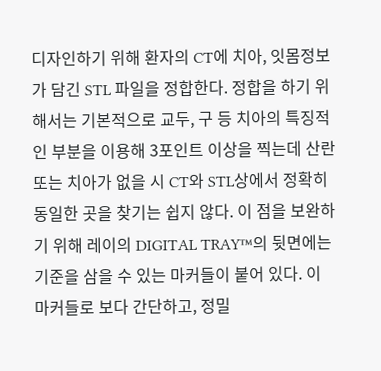디자인하기 위해 환자의 CT에 치아, 잇몸정보가 담긴 STL 파일을 정합한다. 정합을 하기 위해서는 기본적으로 교두, 구 등 치아의 특징적인 부분을 이용해 3포인트 이상을 찍는데 산란 또는 치아가 없을 시 CT와 STL상에서 정확히 동일한 곳을 찾기는 쉽지 않다. 이 점을 보완하기 위해 레이의 DIGITAL TRAY™의 뒷면에는 기준을 삼을 수 있는 마커들이 붙어 있다. 이 마커들로 보다 간단하고, 정밀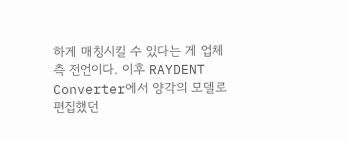하게 매칭시킬 수 있다는 게 업체 측 전언이다. 이후 RAYDENT Converter에서 양각의 모델로 편집했던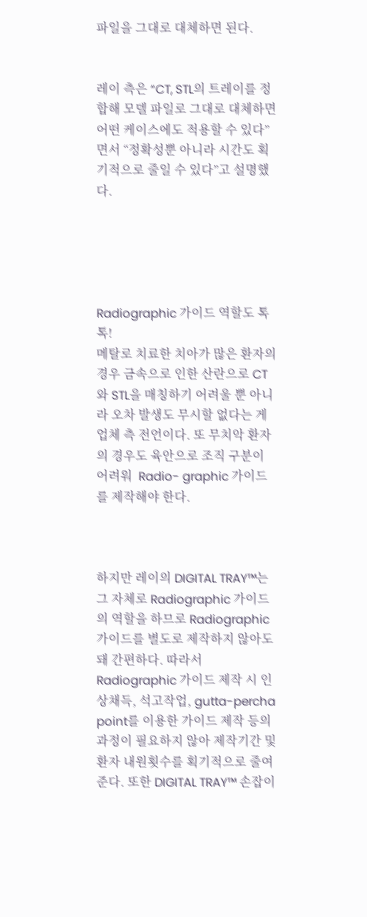파일을 그대로 대체하면 된다.


레이 측은 “CT, STL의 트레이를 정합해 모델 파일로 그대로 대체하면 어떤 케이스에도 적용할 수 있다”면서 “정확성뿐 아니라 시간도 획기적으로 줄일 수 있다”고 설명했다.





Radiographic 가이드 역할도 톡톡!
메탈로 치료한 치아가 많은 환자의 경우 금속으로 인한 산란으로 CT와 STL을 매칭하기 어려울 뿐 아니라 오차 발생도 무시할 없다는 게 업체 측 전언이다. 또 무치악 환자의 경우도 육안으로 조직 구분이 어려워  Radio- graphic 가이드를 제작해야 한다.



하지만 레이의 DIGITAL TRAY™는 그 자체로 Radiographic 가이드의 역할을 하므로 Radiographic 가이드를 별도로 제작하지 않아도 돼 간편하다. 따라서 Radiographic 가이드 제작 시 인상채득, 석고작업, gutta-percha point를 이용한 가이드 제작 등의 과정이 필요하지 않아 제작기간 및 환자 내원횟수를 획기적으로 줄여준다. 또한 DIGITAL TRAY™ 손잡이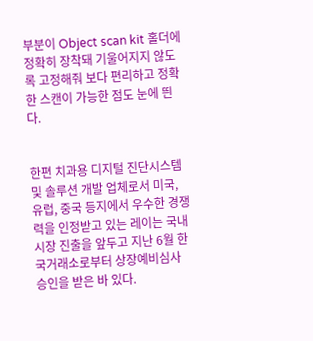부분이 Object scan kit 홀더에 정확히 장착돼 기울어지지 않도록 고정해줘 보다 편리하고 정확한 스캔이 가능한 점도 눈에 띈다.


한편 치과용 디지털 진단시스템 및 솔루션 개발 업체로서 미국, 유럽, 중국 등지에서 우수한 경쟁력을 인정받고 있는 레이는 국내시장 진출을 앞두고 지난 6월 한국거래소로부터 상장예비심사 승인을 받은 바 있다.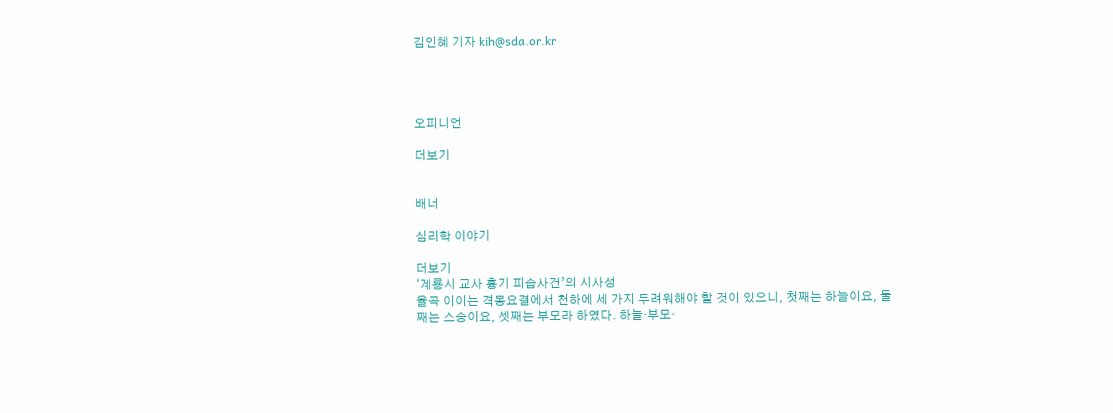김인혜 기자 kih@sda.or.kr




오피니언

더보기


배너

심리학 이야기

더보기
‘계룡시 교사 흉기 피습사건’의 시사성
율곡 이이는 격몽요결에서 천하에 세 가지 두려워해야 할 것이 있으니, 첫째는 하늘이요, 둘째는 스승이요, 셋째는 부모라 하였다. 하늘·부모·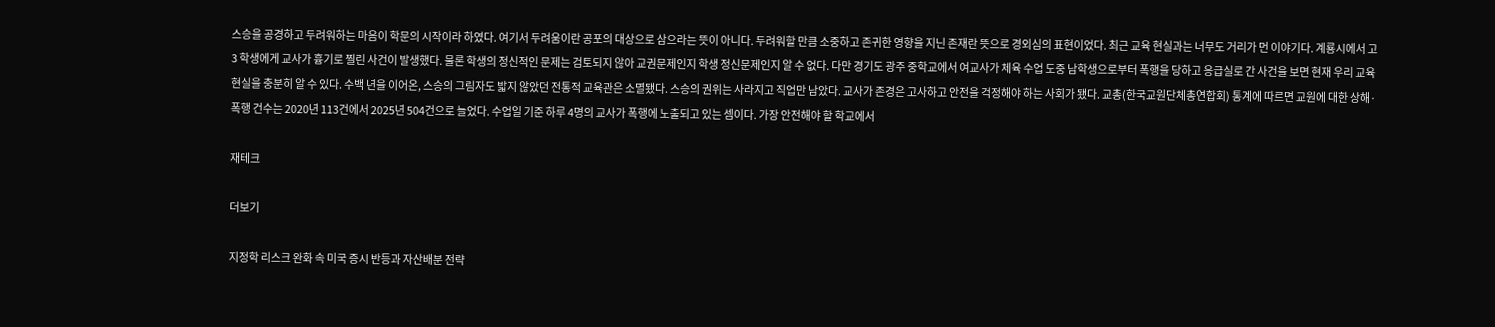스승을 공경하고 두려워하는 마음이 학문의 시작이라 하였다. 여기서 두려움이란 공포의 대상으로 삼으라는 뜻이 아니다. 두려워할 만큼 소중하고 존귀한 영향을 지닌 존재란 뜻으로 경외심의 표현이었다. 최근 교육 현실과는 너무도 거리가 먼 이야기다. 계룡시에서 고3 학생에게 교사가 흉기로 찔린 사건이 발생했다. 물론 학생의 정신적인 문제는 검토되지 않아 교권문제인지 학생 정신문제인지 알 수 없다. 다만 경기도 광주 중학교에서 여교사가 체육 수업 도중 남학생으로부터 폭행을 당하고 응급실로 간 사건을 보면 현재 우리 교육 현실을 충분히 알 수 있다. 수백 년을 이어온, 스승의 그림자도 밟지 않았던 전통적 교육관은 소멸됐다. 스승의 권위는 사라지고 직업만 남았다. 교사가 존경은 고사하고 안전을 걱정해야 하는 사회가 됐다. 교총(한국교원단체총연합회) 통계에 따르면 교원에 대한 상해·폭행 건수는 2020년 113건에서 2025년 504건으로 늘었다. 수업일 기준 하루 4명의 교사가 폭행에 노출되고 있는 셈이다. 가장 안전해야 할 학교에서

재테크

더보기

지정학 리스크 완화 속 미국 증시 반등과 자산배분 전략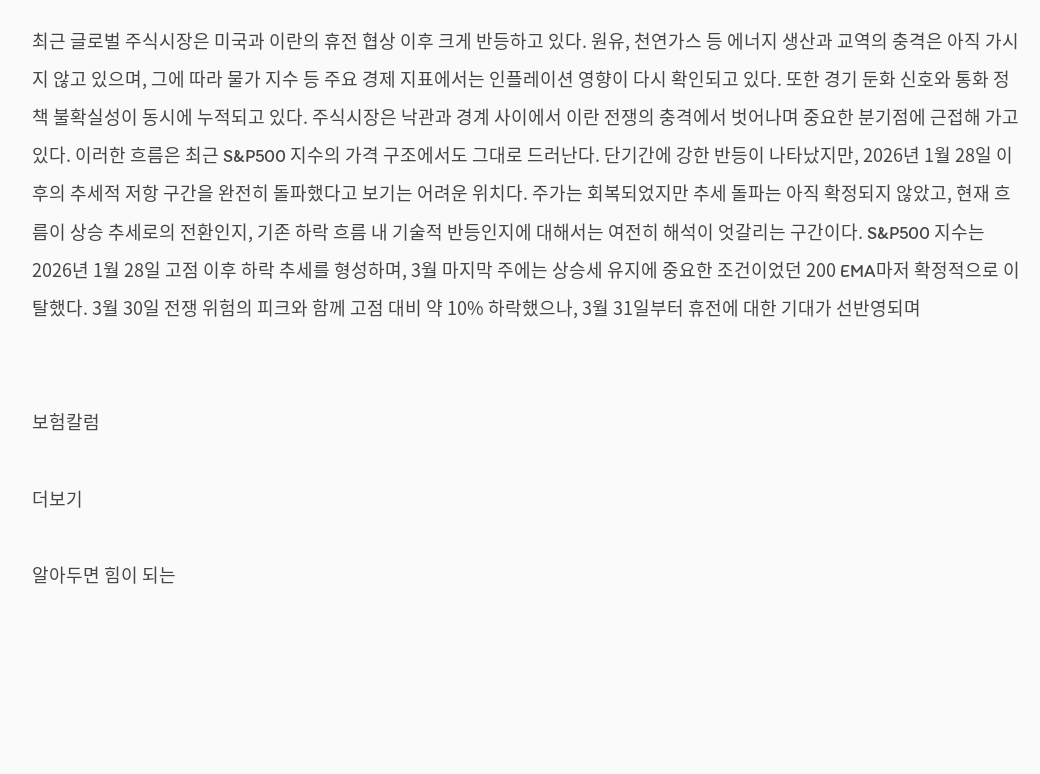최근 글로벌 주식시장은 미국과 이란의 휴전 협상 이후 크게 반등하고 있다. 원유, 천연가스 등 에너지 생산과 교역의 충격은 아직 가시지 않고 있으며, 그에 따라 물가 지수 등 주요 경제 지표에서는 인플레이션 영향이 다시 확인되고 있다. 또한 경기 둔화 신호와 통화 정책 불확실성이 동시에 누적되고 있다. 주식시장은 낙관과 경계 사이에서 이란 전쟁의 충격에서 벗어나며 중요한 분기점에 근접해 가고 있다. 이러한 흐름은 최근 S&P500 지수의 가격 구조에서도 그대로 드러난다. 단기간에 강한 반등이 나타났지만, 2026년 1월 28일 이후의 추세적 저항 구간을 완전히 돌파했다고 보기는 어려운 위치다. 주가는 회복되었지만 추세 돌파는 아직 확정되지 않았고, 현재 흐름이 상승 추세로의 전환인지, 기존 하락 흐름 내 기술적 반등인지에 대해서는 여전히 해석이 엇갈리는 구간이다. S&P500 지수는 2026년 1월 28일 고점 이후 하락 추세를 형성하며, 3월 마지막 주에는 상승세 유지에 중요한 조건이었던 200 EMA마저 확정적으로 이탈했다. 3월 30일 전쟁 위험의 피크와 함께 고점 대비 약 10% 하락했으나, 3월 31일부터 휴전에 대한 기대가 선반영되며


보험칼럼

더보기

알아두면 힘이 되는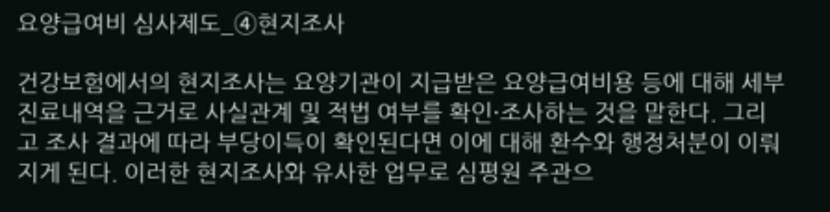요양급여비 심사제도_④현지조사

건강보험에서의 현지조사는 요양기관이 지급받은 요양급여비용 등에 대해 세부진료내역을 근거로 사실관계 및 적법 여부를 확인·조사하는 것을 말한다. 그리고 조사 결과에 따라 부당이득이 확인된다면 이에 대해 환수와 행정처분이 이뤄지게 된다. 이러한 현지조사와 유사한 업무로 심평원 주관으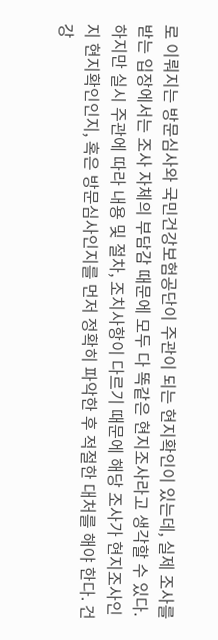로 이뤄지는 방문심사와 국민건강보험공단이 주관이 되는 현지확인이 있는데, 실제 조사를 받는 입장에서는 조사 자체의 부담감 때문에 모두 다 똑같은 현지조사라고 생각할 수 있다. 하지만 실시 주관에 따라 내용 및 절차, 조치사항이 다르기 때문에 해당 조사가 현지조사인지 현지확인인지, 혹은 방문심사인지를 먼저 정확히 파악한 후 적절한 대처를 해야 한다. 건강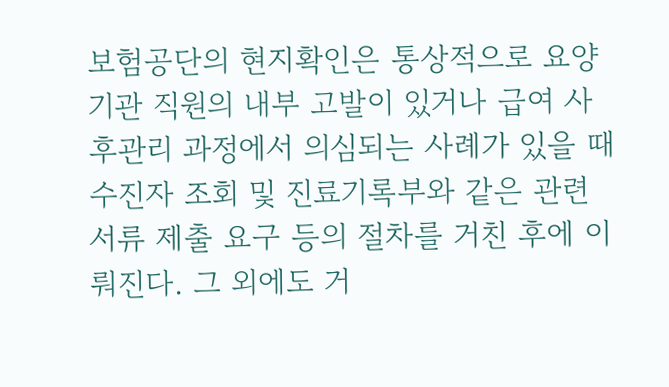보험공단의 현지확인은 통상적으로 요양기관 직원의 내부 고발이 있거나 급여 사후관리 과정에서 의심되는 사례가 있을 때 수진자 조회 및 진료기록부와 같은 관련 서류 제출 요구 등의 절차를 거친 후에 이뤄진다. 그 외에도 거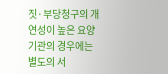짓·부당청구의 개연성이 높은 요양기관의 경우에는 별도의 서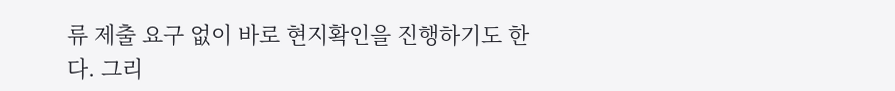류 제출 요구 없이 바로 현지확인을 진행하기도 한다. 그리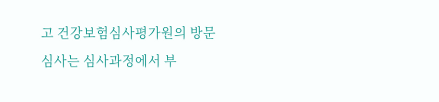고 건강보험심사평가원의 방문심사는 심사과정에서 부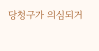당청구가 의심되거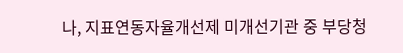나, 지표연동자율개선제 미개선기관 중 부당청